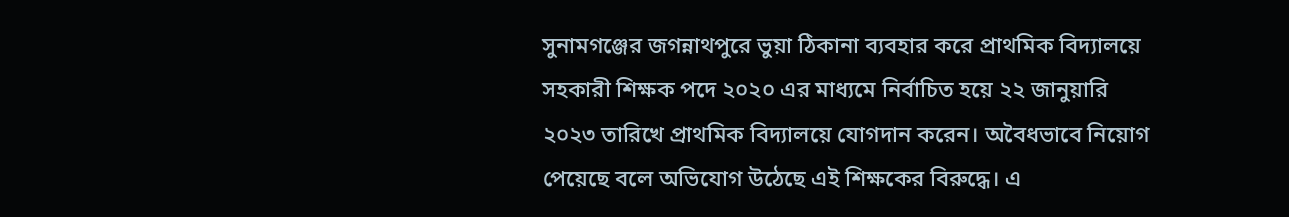সুনামগঞ্জের জগন্নাথপুরে ভুয়া ঠিকানা ব্যবহার করে প্রাথমিক বিদ্যালয়ে সহকারী শিক্ষক পদে ২০২০ এর মাধ্যমে নির্বাচিত হয়ে ২২ জানুয়ারি ২০২৩ তারিখে প্রাথমিক বিদ্যালয়ে যোগদান করেন। অবৈধভাবে নিয়োগ পেয়েছে বলে অভিযোগ উঠেছে এই শিক্ষকের বিরুদ্ধে। এ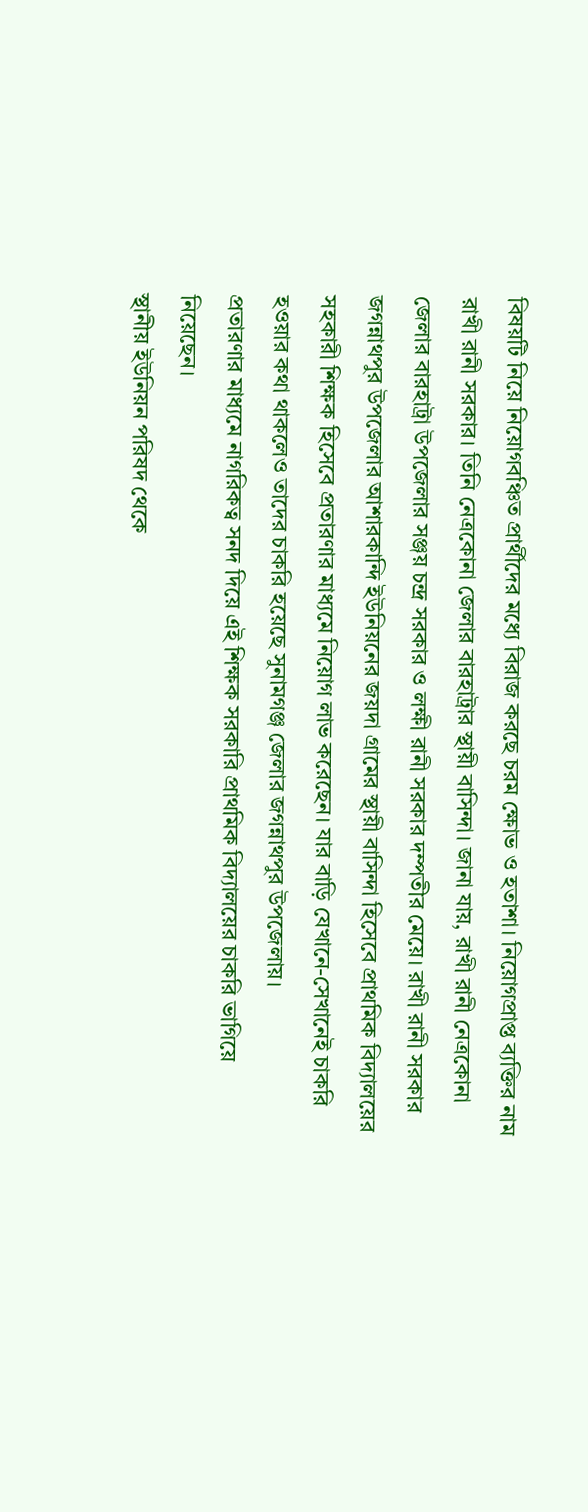বিষয়টি নিয়ে নিয়োগবঞ্চিত প্রার্থীদের মধ্যে বিরাজ করছে চরম ক্ষোভ ও হতাশা। নিয়োগপ্রাপ্ত ব্যক্তির নাম রাখী রানী সরকার। তিনি নেত্রকোনা জেলার বারহাট্রার স্থায়ী বাসিন্দা। জানা যায়, রাখী রানী নেত্রকোনা জেলার বারহাট্রা উপজেলার সঞ্জয় চন্দ্র সরকার ও লক্ষী রানী সরকার দম্পতীর মেয়ে। রাখী রানী সরকার জগন্নাথপুর উপজেলার আশারকান্দি ইউনিয়নের জয়দা গ্রামের স্থায়ী বাসিন্দা হিসেবে প্রাথমিক বিদ্যালয়ের সহকারী শিক্ষক হিসেবে প্রতারণার মাধ্যমে নিয়োগ লাভ করেছেন। যার বাড়ি যেখানে-সেখানেই চাকরি হওয়ার কথা থাকলেও তাদের চাকরি হয়েছে সুনামগঞ্জ জেলার জগন্নাথপুর উপজেলায়।
প্রতারণার মাধ্যমে নাগরিকত্ব সনদ দিয়ে এই শিক্ষক সরকারি প্রাথমিক বিদ্যালয়ের চাকরি ভাগিয়ে নিয়েছেন।
স্থানীয় ইউনিয়ন পরিষদ থেকে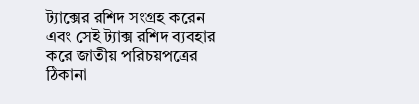ট্যাক্সের রশিদ সংগ্রহ করেন এবং সেই ট্যাক্স রশিদ ব্যবহার করে জাতীয় পরিচয়পত্রের ঠিকানা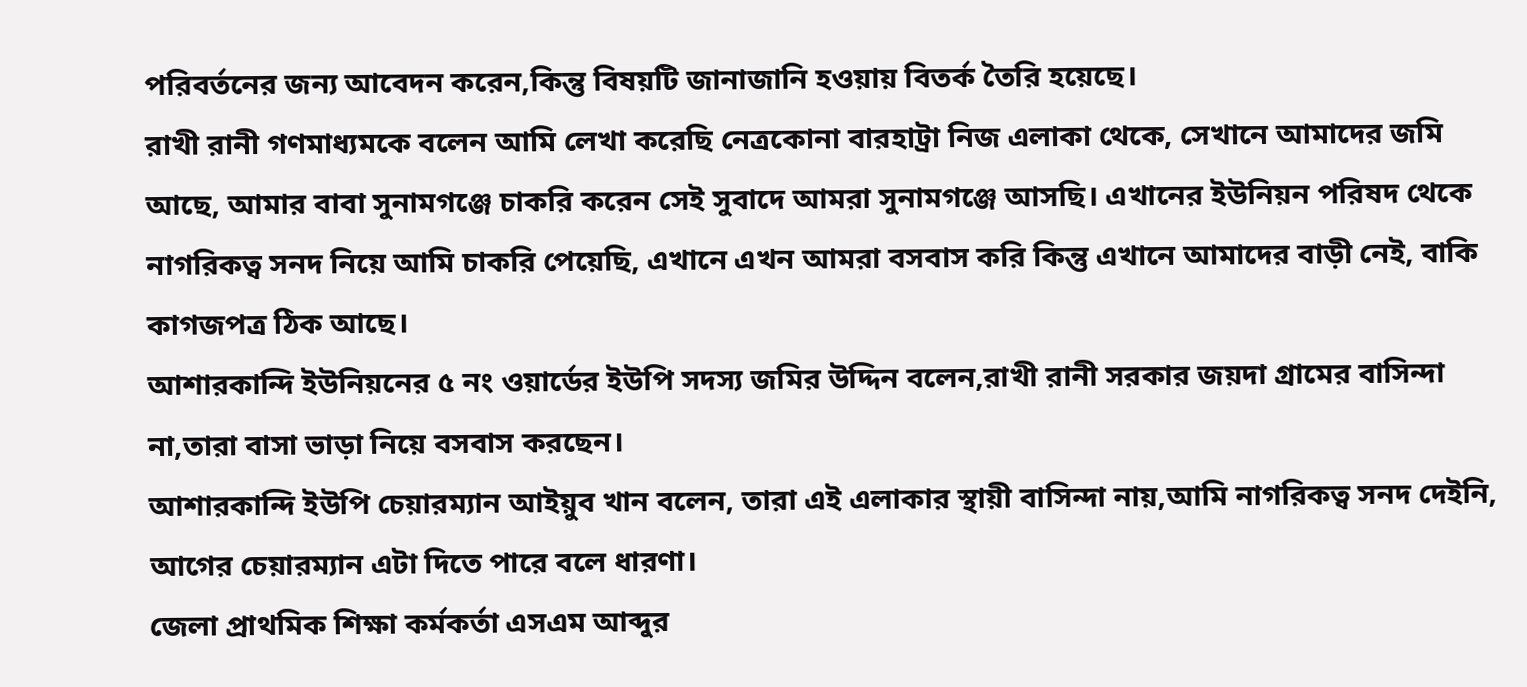পরিবর্তনের জন্য আবেদন করেন,কিন্তু বিষয়টি জানাজানি হওয়ায় বিতর্ক তৈরি হয়েছে।
রাখী রানী গণমাধ্যমকে বলেন আমি লেখা করেছি নেত্রকোনা বারহাট্রা নিজ এলাকা থেকে, সেখানে আমাদের জমি আছে, আমার বাবা সুনামগঞ্জে চাকরি করেন সেই সুবাদে আমরা সুনামগঞ্জে আসছি। এখানের ইউনিয়ন পরিষদ থেকে নাগরিকত্ব সনদ নিয়ে আমি চাকরি পেয়েছি, এখানে এখন আমরা বসবাস করি কিন্তু এখানে আমাদের বাড়ী নেই, বাকি কাগজপত্র ঠিক আছে।
আশারকান্দি ইউনিয়নের ৫ নং ওয়ার্ডের ইউপি সদস্য জমির উদ্দিন বলেন,রাখী রানী সরকার জয়দা গ্রামের বাসিন্দা না,তারা বাসা ভাড়া নিয়ে বসবাস করছেন।
আশারকান্দি ইউপি চেয়ারম্যান আইয়ুব খান বলেন, তারা এই এলাকার স্থায়ী বাসিন্দা নায়,আমি নাগরিকত্ব সনদ দেইনি, আগের চেয়ারম্যান এটা দিতে পারে বলে ধারণা।
জেলা প্রাথমিক শিক্ষা কর্মকর্তা এসএম আব্দুর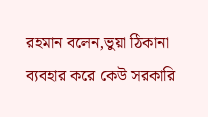রহমান বলেন,ভুয়া ঠিকানা ব্যবহার করে কেউ সরকারি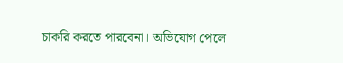চাকরি করতে পারবেনা। অভিযোগ পেলে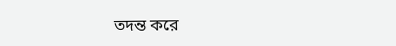তদন্ত করে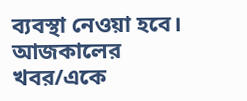ব্যবস্থা নেওয়া হবে।
আজকালের খবর/একে